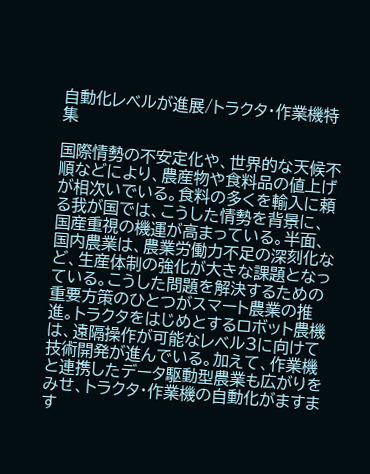自動化レベルが進展/トラクタ・作業機特集

国際情勢の不安定化や、世界的な天候不順などにより、農産物や食料品の値上げが相次いでいる。食料の多くを輸入に頼る我が国では、こうした情勢を背景に、国産重視の機運が高まっている。半面、国内農業は、農業労働力不足の深刻化など、生産体制の強化が大きな課題となっている。こうした問題を解決するための重要方策のひとつがスマート農業の推進。トラクタをはじめとするロボット農機は、遠隔操作が可能なレベル3に向けて技術開発が進んでいる。加えて、作業機と連携したデータ駆動型農業も広がりをみせ、トラクタ・作業機の自動化がますます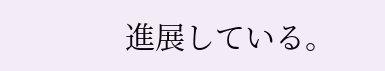進展している。